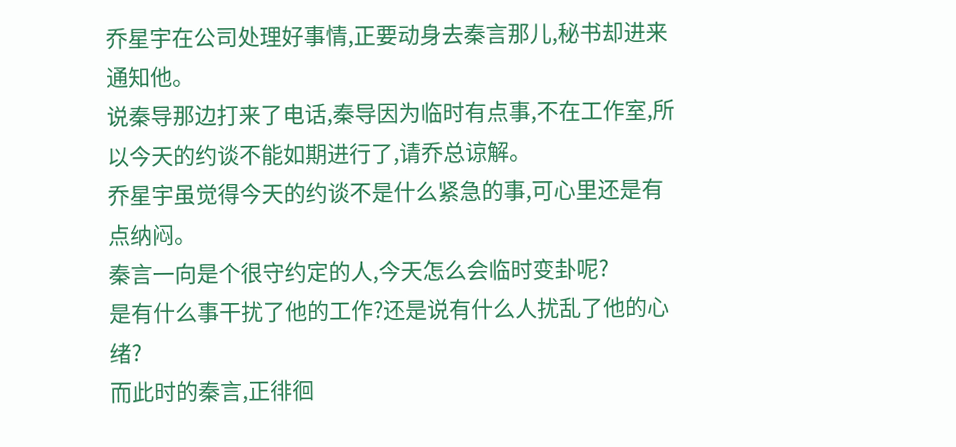乔星宇在公司处理好事情,正要动身去秦言那儿,秘书却进来通知他。
说秦导那边打来了电话,秦导因为临时有点事,不在工作室,所以今天的约谈不能如期进行了,请乔总谅解。
乔星宇虽觉得今天的约谈不是什么紧急的事,可心里还是有点纳闷。
秦言一向是个很守约定的人,今天怎么会临时变卦呢?
是有什么事干扰了他的工作?还是说有什么人扰乱了他的心绪?
而此时的秦言,正徘徊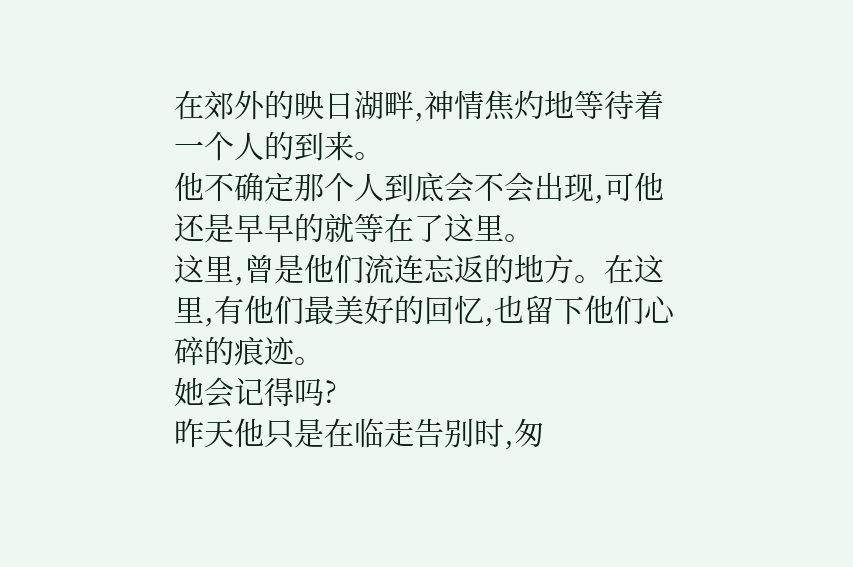在郊外的映日湖畔,神情焦灼地等待着一个人的到来。
他不确定那个人到底会不会出现,可他还是早早的就等在了这里。
这里,曾是他们流连忘返的地方。在这里,有他们最美好的回忆,也留下他们心碎的痕迹。
她会记得吗?
昨天他只是在临走告别时,匆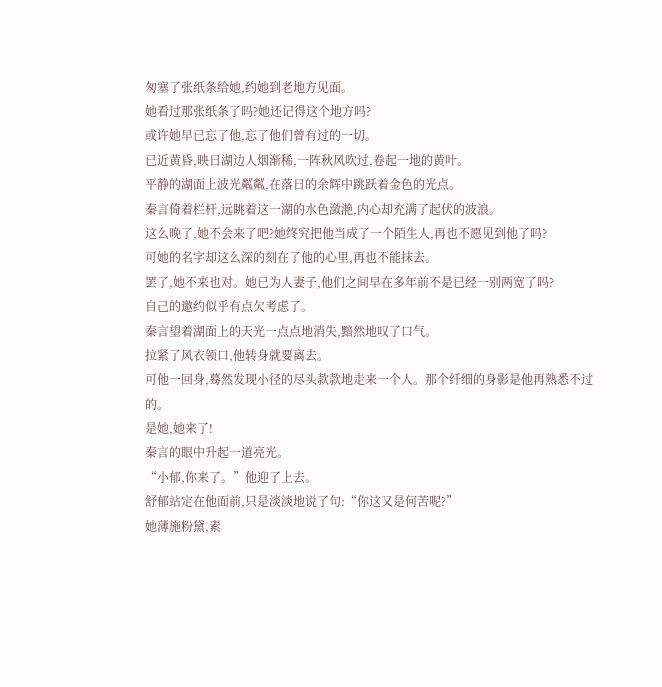匆塞了张纸条给她,约她到老地方见面。
她看过那张纸条了吗?她还记得这个地方吗?
或许她早已忘了他,忘了他们曾有过的一切。
已近黄昏,映日湖边人烟渐稀,一阵秋风吹过,卷起一地的黄叶。
平静的湖面上波光粼粼,在落日的余辉中跳跃着金色的光点。
秦言倚着栏杆,远眺着这一湖的水色潋滟,内心却充满了起伏的波浪。
这么晚了,她不会来了吧?她终究把他当成了一个陌生人,再也不愿见到他了吗?
可她的名字却这么深的刻在了他的心里,再也不能抹去。
罢了,她不来也对。她已为人妻子,他们之间早在多年前不是已经一别两宽了吗?
自己的邀约似乎有点欠考虑了。
秦言望着湖面上的天光一点点地消失,黯然地叹了口气。
拉紧了风衣领口,他转身就要离去。
可他一回身,蓦然发现小径的尽头款款地走来一个人。那个纤细的身影是他再熟悉不过的。
是她,她来了!
秦言的眼中升起一道亮光。
“小郁,你来了。”他迎了上去。
舒郁站定在他面前,只是淡淡地说了句:“你这又是何苦呢?”
她薄施粉黛,素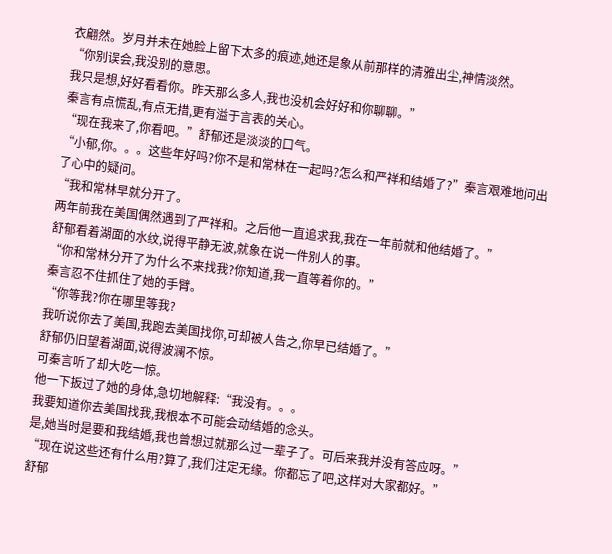衣翩然。岁月并未在她脸上留下太多的痕迹,她还是象从前那样的清雅出尘,神情淡然。
“你别误会,我没别的意思。
我只是想,好好看看你。昨天那么多人,我也没机会好好和你聊聊。”
秦言有点慌乱,有点无措,更有溢于言表的关心。
“现在我来了,你看吧。”舒郁还是淡淡的口气。
“小郁,你。。。这些年好吗?你不是和常林在一起吗?怎么和严祥和结婚了?”秦言艰难地问出了心中的疑问。
“我和常林早就分开了。
两年前我在美国偶然遇到了严祥和。之后他一直追求我,我在一年前就和他结婚了。”
舒郁看着湖面的水纹,说得平静无波,就象在说一件别人的事。
“你和常林分开了为什么不来找我?你知道,我一直等着你的。”
秦言忍不住抓住了她的手臂。
“你等我?你在哪里等我?
我听说你去了美国,我跑去美国找你,可却被人告之,你早已结婚了。”
舒郁仍旧望着湖面,说得波澜不惊。
可秦言听了却大吃一惊。
他一下扳过了她的身体,急切地解释:“我没有。。。
我要知道你去美国找我,我根本不可能会动结婚的念头。
是,她当时是要和我结婚,我也曾想过就那么过一辈子了。可后来我并没有答应呀。”
“现在说这些还有什么用?算了,我们注定无缘。你都忘了吧,这样对大家都好。”
舒郁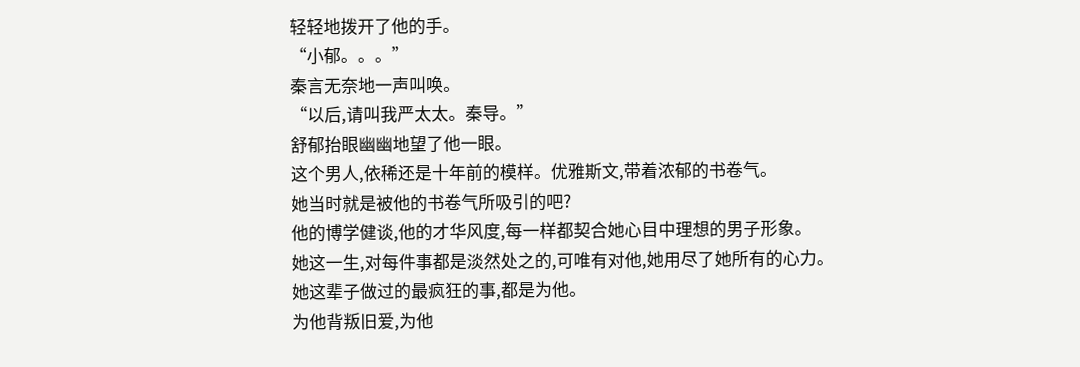轻轻地拨开了他的手。
“小郁。。。”
秦言无奈地一声叫唤。
“以后,请叫我严太太。秦导。”
舒郁抬眼幽幽地望了他一眼。
这个男人,依稀还是十年前的模样。优雅斯文,带着浓郁的书卷气。
她当时就是被他的书卷气所吸引的吧?
他的博学健谈,他的才华风度,每一样都契合她心目中理想的男子形象。
她这一生,对每件事都是淡然处之的,可唯有对他,她用尽了她所有的心力。
她这辈子做过的最疯狂的事,都是为他。
为他背叛旧爱,为他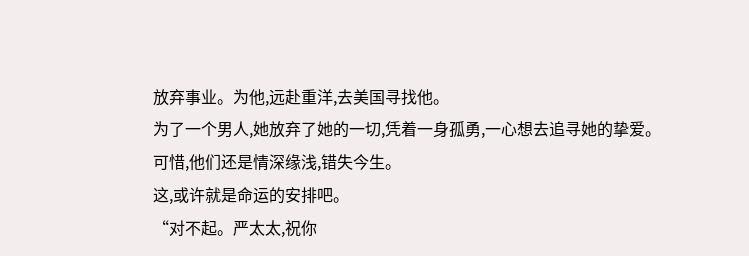放弃事业。为他,远赴重洋,去美国寻找他。
为了一个男人,她放弃了她的一切,凭着一身孤勇,一心想去追寻她的挚爱。
可惜,他们还是情深缘浅,错失今生。
这,或许就是命运的安排吧。
“对不起。严太太,祝你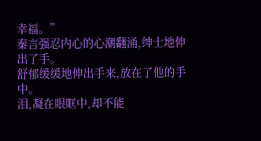幸福。”
秦言强忍内心的心潮翻涌,绅士地伸出了手。
舒郁缓缓地伸出手来,放在了他的手中。
泪,凝在眼眶中,却不能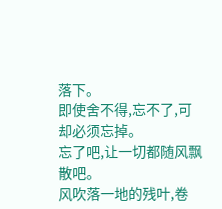落下。
即使舍不得,忘不了,可却必须忘掉。
忘了吧,让一切都随风飘散吧。
风吹落一地的残叶,卷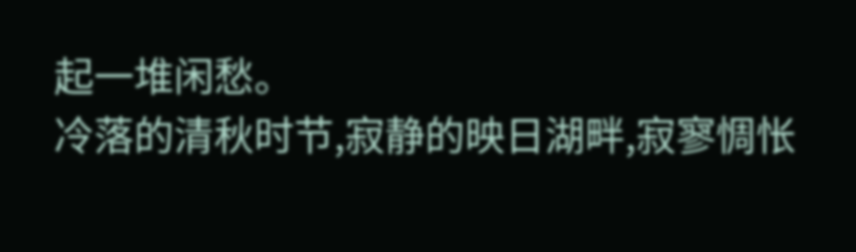起一堆闲愁。
冷落的清秋时节,寂静的映日湖畔,寂寥惆怅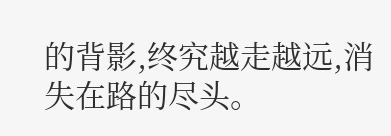的背影,终究越走越远,消失在路的尽头。